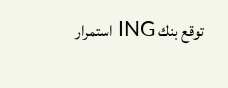توقع بنك ING استمرار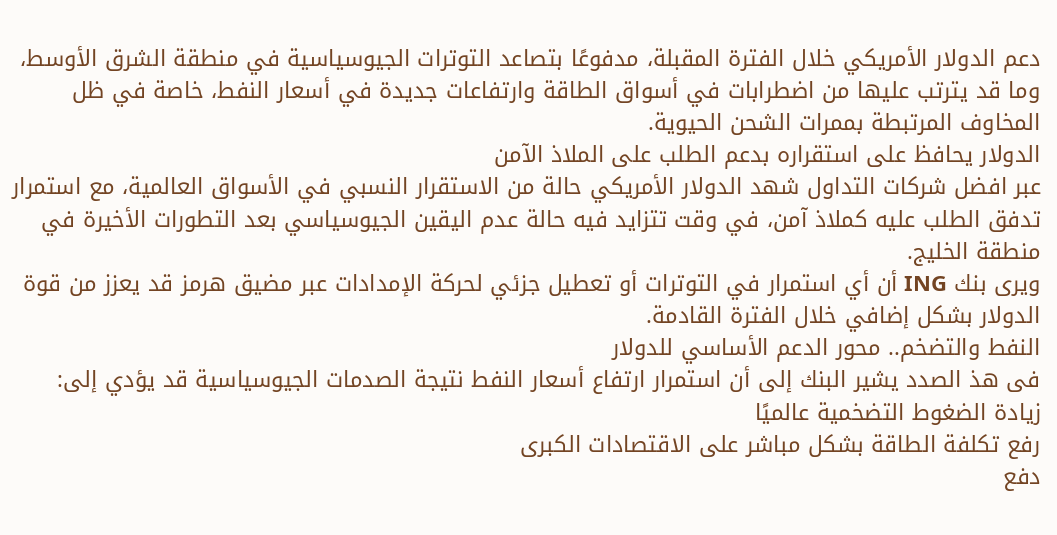دعم الدولار الأمريكي خلال الفترة المقبلة، مدفوعًا بتصاعد التوترات الجيوسياسية في منطقة الشرق الأوسط، وما قد يترتب عليها من اضطرابات في أسواق الطاقة وارتفاعات جديدة في أسعار النفط، خاصة في ظل المخاوف المرتبطة بممرات الشحن الحيوية.
الدولار يحافظ على استقراره بدعم الطلب على الملاذ الآمن
عبر افضل شركات التداول شهد الدولار الأمريكي حالة من الاستقرار النسبي في الأسواق العالمية، مع استمرار تدفق الطلب عليه كملاذ آمن، في وقت تتزايد فيه حالة عدم اليقين الجيوسياسي بعد التطورات الأخيرة في منطقة الخليج.
ويرى بنك ING أن أي استمرار في التوترات أو تعطيل جزئي لحركة الإمدادات عبر مضيق هرمز قد يعزز من قوة الدولار بشكل إضافي خلال الفترة القادمة.
النفط والتضخم.. محور الدعم الأساسي للدولار
فى هذ الصدد يشير البنك إلى أن استمرار ارتفاع أسعار النفط نتيجة الصدمات الجيوسياسية قد يؤدي إلى:
زيادة الضغوط التضخمية عالميًا
رفع تكلفة الطاقة بشكل مباشر على الاقتصادات الكبرى
دفع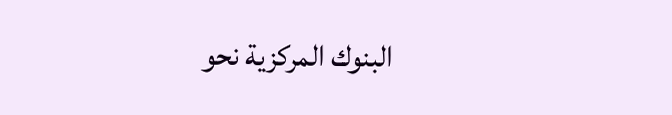البنوك المركزية نحو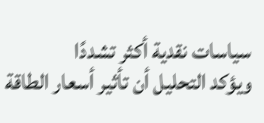سياسات نقدية أكثر تشددًا
ويؤكد التحليل أن تأثير أسعار الطاقة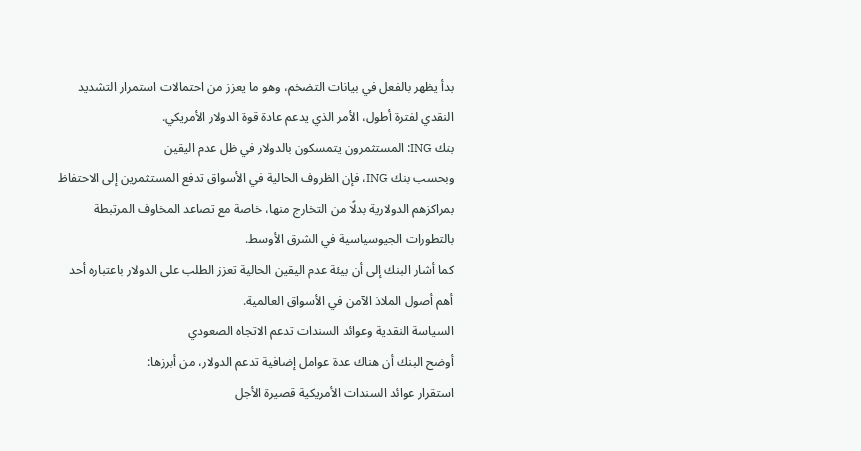بدأ يظهر بالفعل في بيانات التضخم، وهو ما يعزز من احتمالات استمرار التشديد النقدي لفترة أطول، الأمر الذي يدعم عادة قوة الدولار الأمريكي.
بنك ING: المستثمرون يتمسكون بالدولار في ظل عدم اليقين
وبحسب بنك ING، فإن الظروف الحالية في الأسواق تدفع المستثمرين إلى الاحتفاظ بمراكزهم الدولارية بدلًا من التخارج منها، خاصة مع تصاعد المخاوف المرتبطة بالتطورات الجيوسياسية في الشرق الأوسط.
كما أشار البنك إلى أن بيئة عدم اليقين الحالية تعزز الطلب على الدولار باعتباره أحد أهم أصول الملاذ الآمن في الأسواق العالمية.
السياسة النقدية وعوائد السندات تدعم الاتجاه الصعودي
أوضح البنك أن هناك عدة عوامل إضافية تدعم الدولار، من أبرزها:
استقرار عوائد السندات الأمريكية قصيرة الأجل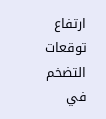ارتفاع توقعات التضخم في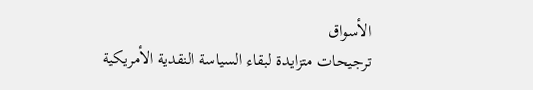الأسواق
ترجيحات متزايدة لبقاء السياسة النقدية الأمريكية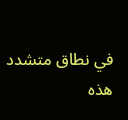في نطاق متشدد
هذه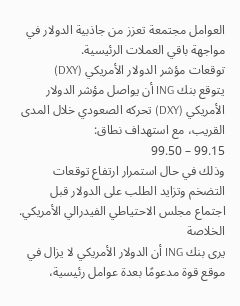العوامل مجتمعة تعزز من جاذبية الدولار في مواجهة باقي العملات الرئيسية.
توقعات مؤشر الدولار الأمريكي (DXY)
يتوقع بنك ING أن يواصل مؤشر الدولار الأمريكي (DXY) تحركه الصعودي خلال المدى القريب، مع استهداف نطاق:
99.15 – 99.50
وذلك في حال استمرار ارتفاع توقعات التضخم وتزايد الطلب على الدولار قبل اجتماع مجلس الاحتياطي الفيدرالي الأمريكي.
الخلاصة
يرى بنك ING أن الدولار الأمريكي لا يزال في موقع قوة مدعومًا بعدة عوامل رئيسية،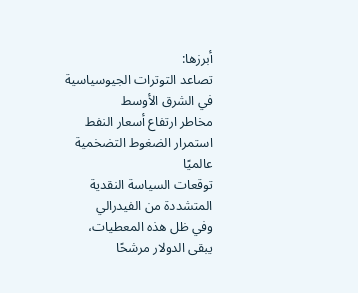أبرزها:
تصاعد التوترات الجيوسياسية في الشرق الأوسط
مخاطر ارتفاع أسعار النفط
استمرار الضغوط التضخمية عالميًا
توقعات السياسة النقدية المتشددة من الفيدرالي
وفي ظل هذه المعطيات، يبقى الدولار مرشحًا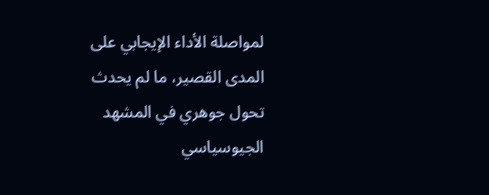لمواصلة الأداء الإيجابي على المدى القصير، ما لم يحدث تحول جوهري في المشهد الجيوسياسي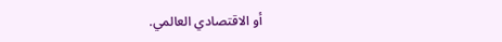أو الاقتصادي العالمي.